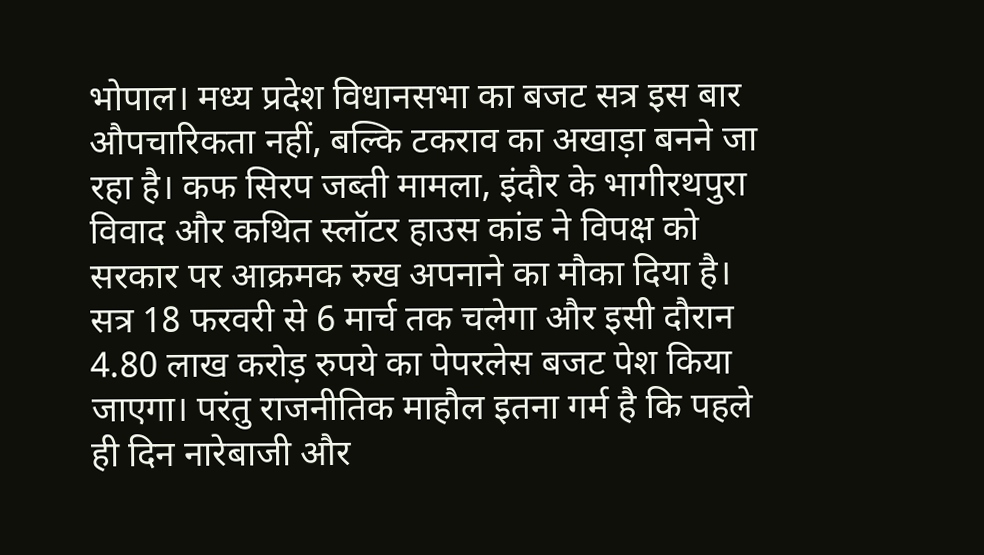भोपाल। मध्य प्रदेश विधानसभा का बजट सत्र इस बार औपचारिकता नहीं, बल्कि टकराव का अखाड़ा बनने जा रहा है। कफ सिरप जब्ती मामला, इंदौर के भागीरथपुरा विवाद और कथित स्लॉटर हाउस कांड ने विपक्ष को सरकार पर आक्रमक रुख अपनाने का मौका दिया है।
सत्र 18 फरवरी से 6 मार्च तक चलेगा और इसी दौरान 4.80 लाख करोड़ रुपये का पेपरलेस बजट पेश किया जाएगा। परंतु राजनीतिक माहौल इतना गर्म है कि पहले ही दिन नारेबाजी और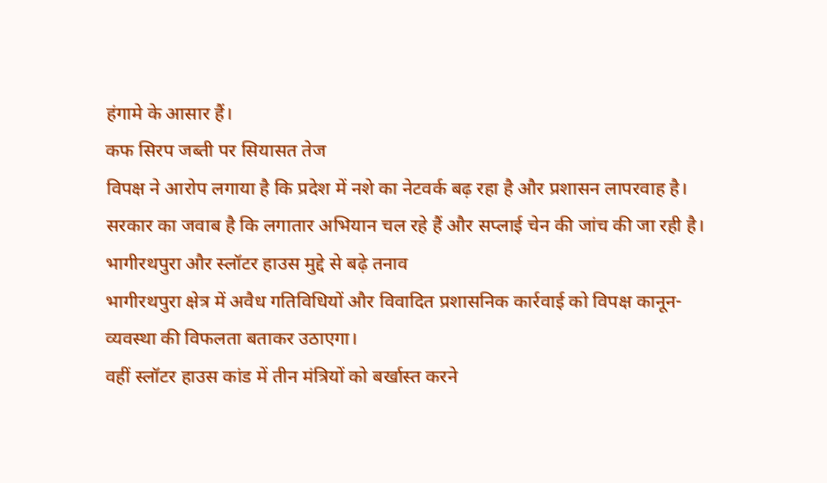हंगामे के आसार हैं।
कफ सिरप जब्ती पर सियासत तेज
विपक्ष ने आरोप लगाया है कि प्रदेश में नशे का नेटवर्क बढ़ रहा है और प्रशासन लापरवाह है। सरकार का जवाब है कि लगातार अभियान चल रहे हैं और सप्लाई चेन की जांच की जा रही है।
भागीरथपुरा और स्लॉटर हाउस मुद्दे से बढ़े तनाव
भागीरथपुरा क्षेत्र में अवैध गतिविधियों और विवादित प्रशासनिक कार्रवाई को विपक्ष कानून-व्यवस्था की विफलता बताकर उठाएगा।
वहीं स्लॉटर हाउस कांड में तीन मंत्रियों को बर्खास्त करने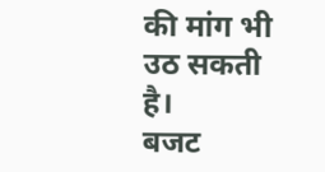की मांग भी उठ सकती है।
बजट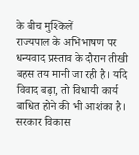के बीच मुश्किलें
राज्यपाल के अभिभाषण पर धन्यवाद प्रस्ताव के दौरान तीखी बहस तय मानी जा रही है। यदि विवाद बढ़ा, तो विधायी कार्य बाधित होने की भी आशंका है। सरकार विकास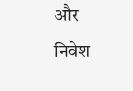और निवेश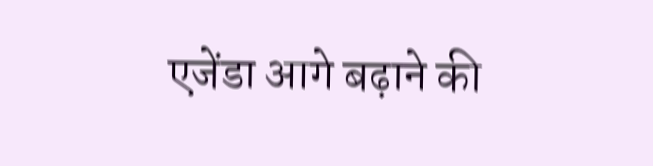एजेंडा आगे बढ़ाने की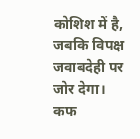कोशिश में है, जबकि विपक्ष जवाबदेही पर जोर देगा।
कफ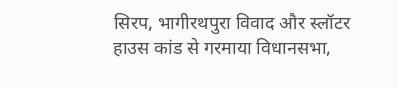सिरप, भागीरथपुरा विवाद और स्लॉटर हाउस कांड से गरमाया विधानसभा,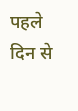पहले दिन से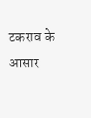टकराव के आसार